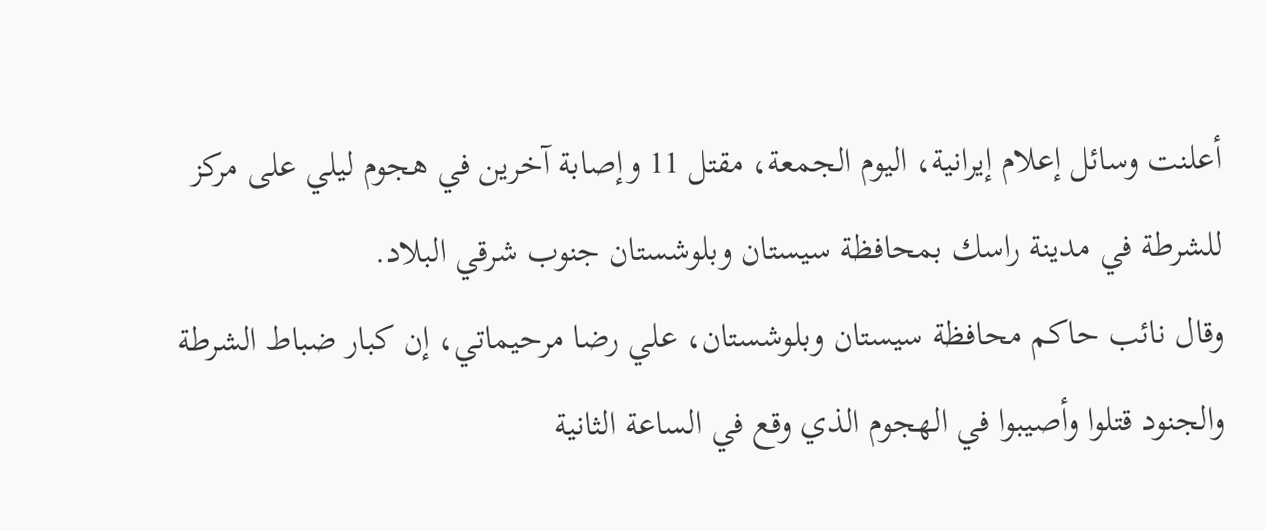أعلنت وسائل إعلام إيرانية، اليوم الجمعة، مقتل 11 وإصابة آخرين في هجوم ليلي على مركز للشرطة في مدينة راسك بمحافظة سيستان وبلوشستان جنوب شرقي البلاد.
وقال نائب حاكم محافظة سيستان وبلوشستان، علي رضا مرحيماتي، إن كبار ضباط الشرطة والجنود قتلوا وأصيبوا في الهجوم الذي وقع في الساعة الثانية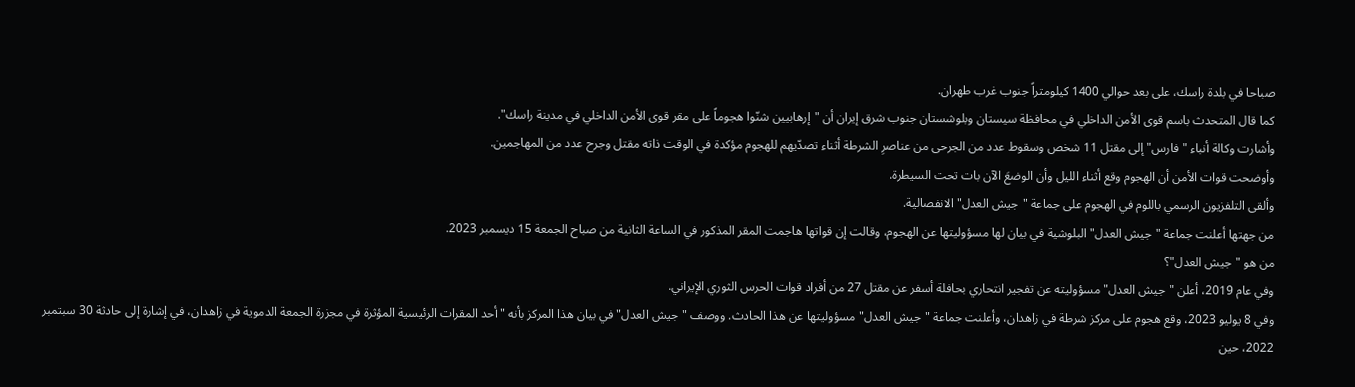صباحا في بلدة راسك، على بعد حوالي 1400 كيلومتراً جنوب غرب طهران.
كما قال المتحدث باسم قوى الأمن الداخلي في محافظة سيستان وبلوشستان جنوب شرق إيران أن "إرهابيين شنّوا هجوماً على مقر قوى الأمن الداخلي في مدينة راسك".
وأشارت وكالة أنباء "فارس" إلى مقتل 11 شخص وسقوط عدد من الجرحى من عناصرِ الشرطة أثناء تصدّيهم للهجوم مؤكدة في الوقت ذاته مقتل وجرح عدد من المهاجمين.
وأوضحت قوات الأمن أن الهجوم وقع أثناء الليل وأن الوضعَ الآن بات تحت السيطرة.
وألقى التلفزيون الرسمي باللوم في الهجوم على جماعة "جيش العدل" الانفصالية.
من جهتها أعلنت جماعة "جيش العدل" البلوشية في بيان لها مسؤوليتها عن الهجوم، وقالت إن قواتها هاجمت المقر المذكور في الساعة الثانية من صباح الجمعة 15 ديسمبر 2023.
من هو "جيش العدل"؟
وفي عام 2019، أعلن "جيش العدل" مسؤوليته عن تفجير انتحاري بحافلة أسفر عن مقتل 27 من أفراد قوات الحرس الثوري الإيراني.
وفي 8 يوليو 2023، وقع هجوم على مركز شرطة في زاهدان، وأعلنت جماعة "جيش العدل" مسؤوليتها عن هذا الحادث. ووصف "جيش العدل" في بيان هذا المركز بأنه "أحد المقرات الرئيسية المؤثرة في مجزرة الجمعة الدموية في زاهدان، في إشارة إلى حادثة 30 سبتمبر 2022، حين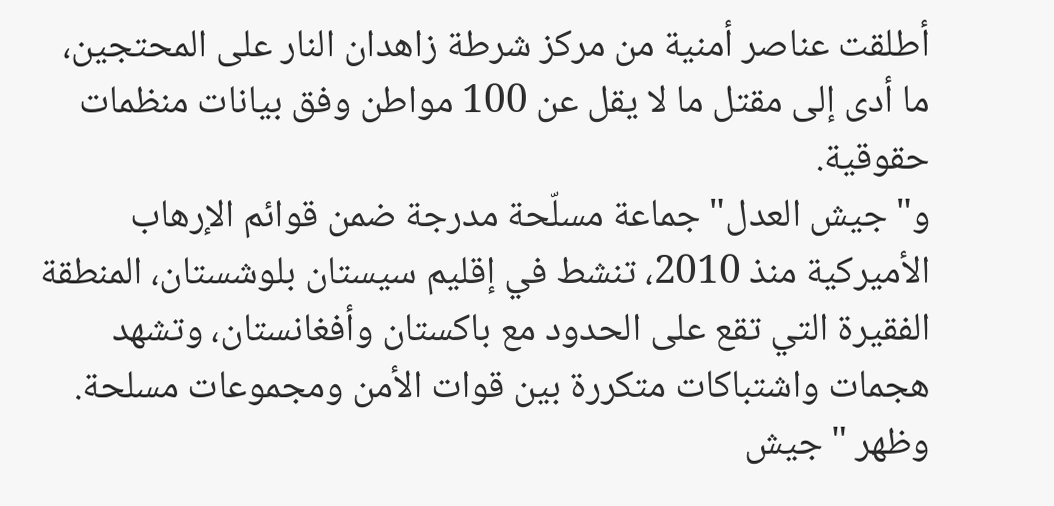أطلقت عناصر أمنية من مركز شرطة زاهدان النار على المحتجين، ما أدى إلى مقتل ما لا يقل عن 100 مواطن وفق بيانات منظمات حقوقية.
و"جيش العدل" جماعة مسلّحة مدرجة ضمن قوائم الإرهاب الأميركية منذ 2010، تنشط في إقليم سيستان بلوشستان، المنطقة الفقيرة التي تقع على الحدود مع باكستان وأفغانستان، وتشهد هجمات واشتباكات متكررة بين قوات الأمن ومجموعات مسلحة.
وظهر "جيش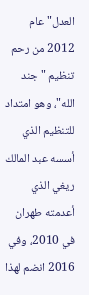العدل" عام 2012 من رحم تنظيم "جند الله"، وهو امتداد للتنظيم الذي أسسه عبد المالك ريغي الذي أعدمته طهران في 2010، وفي 2016 انضم لهذا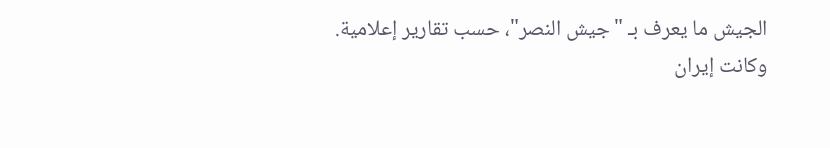الجيش ما يعرف بـ "جيش النصر"، حسب تقارير إعلامية.
وكانت إيران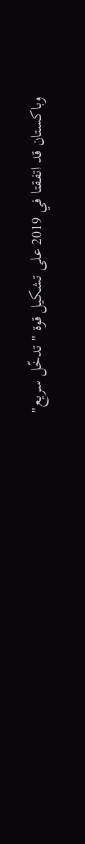وباكستان قد اتفقتا في 2019 على تشكيل قوة "تدخّل سريع"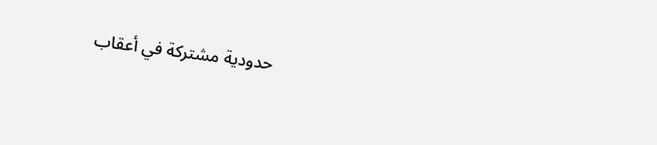حدودية مشتركة في أعقاب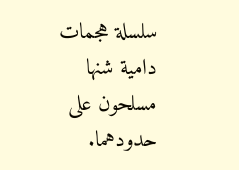سلسلة هجمات دامية شنها مسلحون على حدودهما.